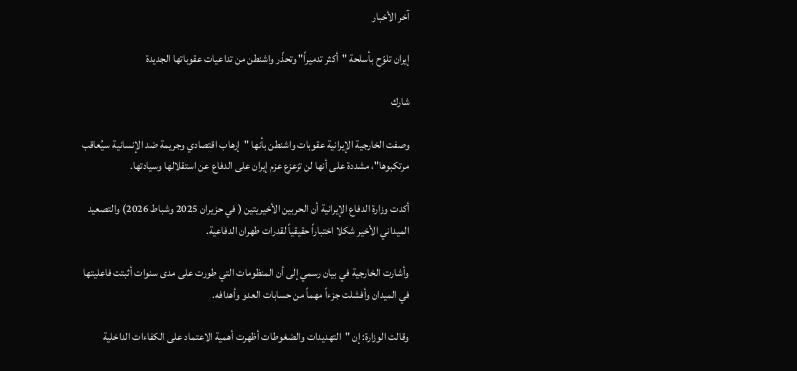آخر الأخبار

إيران تلوّح بأسلحة "أكثر تدميراً" وتحذّر واشنطن من تداعيات عقوباتها الجديدة

شارك

وصفت الخارجية الإيرانية عقوبات واشنطن بأنها "إرهاب اقتصادي وجريمة ضد الإنسانية سيُعاقب مرتكبوها"، مشددة على أنها لن تزعزع عزم إيران على الدفاع عن استقلالها وسيادتها.

أكدت وزارة الدفاع الإيرانية أن الحربين الأخيريتين ( في حزيران 2025 وشباط 2026) والتصعيد الميداني الأخير شكلا اختباراً حقيقياً لقدرات طهران الدفاعية.

وأشارت الخارجية في بيان رسمي إلى أن المنظومات التي طورت على مدى سنوات أثبتت فاعليتها في الميدان وأفشلت جزءاً مهماً من حسابات العدو وأهدافه.

وقالت الوزارة: إن "التهديدات والضغوطات أظهرت أهمية الاعتماد على الكفاءات الداخلية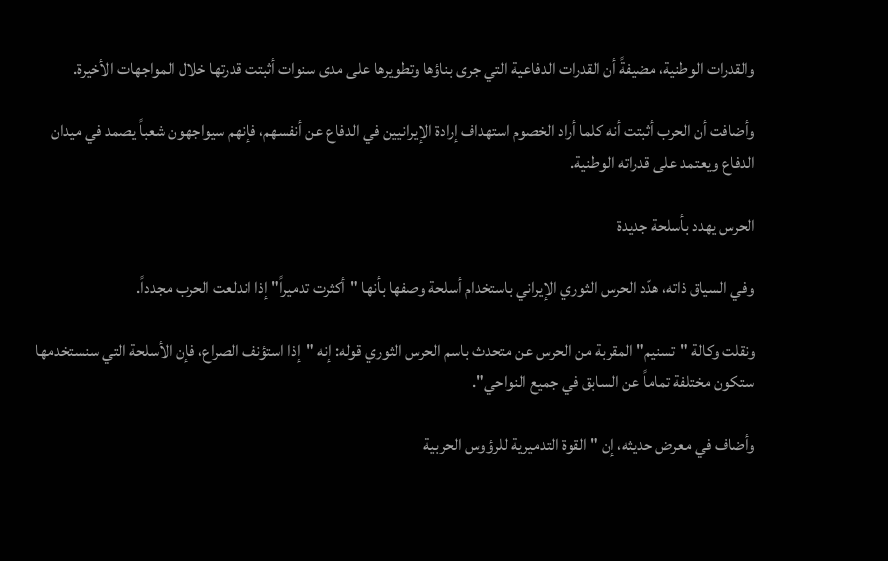والقدرات الوطنية، مضيفةً أن القدرات الدفاعية التي جرى بناؤها وتطويرها على مدى سنوات أثبتت قدرتها خلال المواجهات الأخيرة.

وأضافت أن الحرب أثبتت أنه كلما أراد الخصوم استهداف إرادة الإيرانيين في الدفاع عن أنفسهم، فإنهم سيواجهون شعباً يصمد في ميدان الدفاع ويعتمد على قدراته الوطنية.

الحرس يهدد بأسلحة جديدة

وفي السياق ذاته، هدّد الحرس الثوري الإيراني باستخدام أسلحة وصفها بأنها "أكثرت تدميراً" إذا اندلعت الحرب مجدداً.

ونقلت وكالة "تسنيم" المقربة من الحرس عن متحدث باسم الحرس الثوري قوله: إنه "إذا استؤنف الصراع، فإن الأسلحة التي سنستخدمها ستكون مختلفة تماماً عن السابق في جميع النواحي".

وأضاف في معرض حديثه، إن "القوة التدميرية للرؤوس الحربية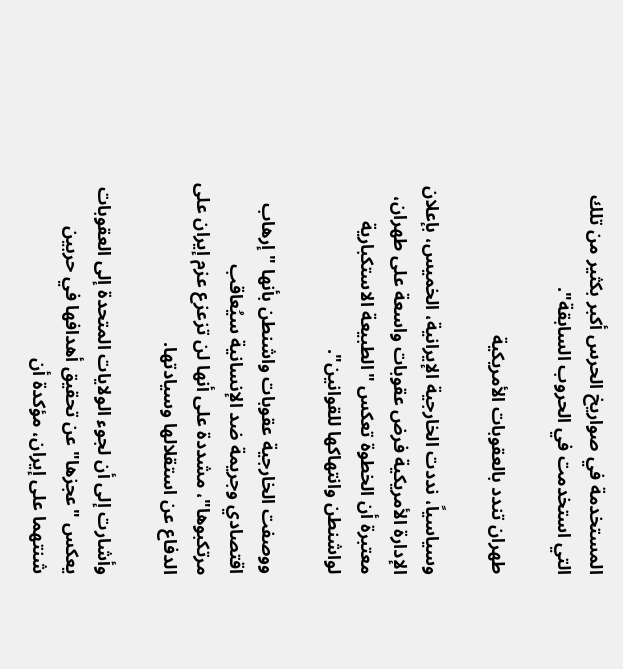المستخدمة في صواريخ الحرس أكبر بكثير من تلك التي استخدمت في الحروب السابقة".

طهران تندد بالعقوبات الأمريكية

وسياسياً، نددت الخارجية الإيرانية، الخميس، بإعلان الإدارة الأمريكية فرض عقوبات واسعة على طهران، معتبرة أن الخطوة تعكس "الطبيعة الاستكبارية لواشنطن وانتهاكها للقوانين".

ووصفت الخارجية عقوبات واشنطن بأنها "إرهاب اقتصادي وجريمة ضد الإنسانية سيُعاقب مرتكبوها"، مشددة على أنها لن تزعزع عزم إيران على الدفاع عن استقلالها وسيادتها.

وأشارت إلى أن لجوء الولايات المتحدة إلى العقوبات يعكس "عجزها" عن تحقيق أهدافها في حربين شنتهما على إيران، مؤكدة أن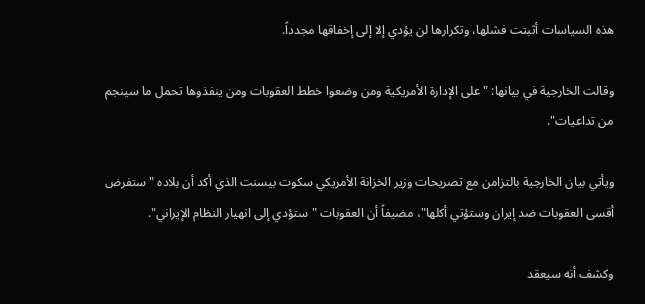هذه السياسات أثبتت فشلها، وتكرارها لن يؤدي إلا إلى إخفاقها مجدداً.

وقالت الخارجية في بيانها: "على الإدارة الأمريكية ومن وضعوا خطط العقوبات ومن ينفذوها تحمل ما سينجم من تداعيات".

ويأتي بيان الخارجية بالتزامن مع تصريحات وزير الخزانة الأمريكي سكوت بيسنت الذي أكد أن بلاده "ستفرض أقسى العقوبات ضد إيران وستؤتي أكلها"، مضيفاً أن العقوبات "ستؤدي إلى انهيار النظام الإيراني".

وكشف أنه سيعقد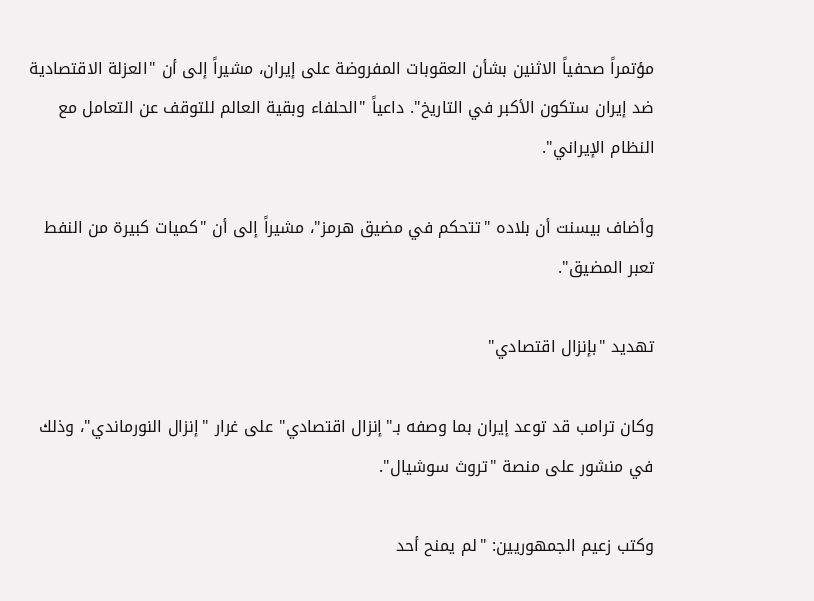مؤتمراً صحفياً الاثنين بشأن العقوبات المفروضة على إيران، مشيراً إلى أن "العزلة الاقتصادية ضد إيران ستكون الأكبر في التاريخ". داعياً "الحلفاء وبقية العالم للتوقف عن التعامل مع النظام الإيراني".

وأضاف بيسنت أن بلاده "تتحكم في مضيق هرمز"، مشيراً إلى أن "كميات كبيرة من النفط تعبر المضيق".

تهديد "بإنزال اقتصادي"

وكان ترامب قد توعد إيران بما وصفه بـ"إنزال اقتصادي" على غرار "إنزال النورماندي"، وذلك في منشور على منصة "تروث سوشيال".

وكتب زعيم الجمهوريين: "لم يمنح أحد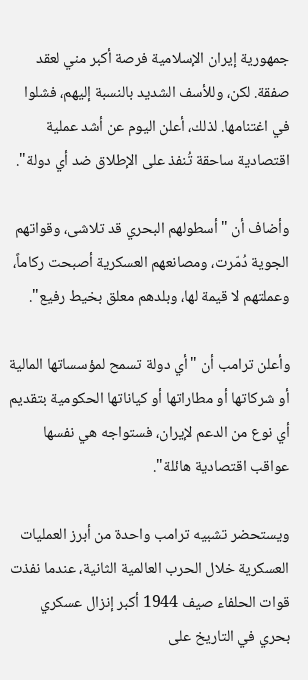جمهورية إيران الإسلامية فرصة أكبر مني لعقد صفقة. لكن، وللأسف الشديد بالنسبة إليهم، فشلوا في اغتنامها. لذلك، أعلن اليوم عن أشد عملية اقتصادية ساحقة تُنفذ على الإطلاق ضد أي دولة".

وأضاف أن "أسطولهم البحري قد تلاشى، وقواتهم الجوية دُمّرت، ومصانعهم العسكرية أصبحت ركاماً، وعملتهم لا قيمة لها، وبلدهم معلق بخيط رفيع".

وأعلن ترامب أن "أي دولة تسمح لمؤسساتها المالية أو شركاتها أو مطاراتها أو كياناتها الحكومية بتقديم أي نوع من الدعم لإيران، فستواجه هي نفسها عواقب اقتصادية هائلة".

ويستحضر تشبيه ترامب واحدة من أبرز العمليات العسكرية خلال الحرب العالمية الثانية، عندما نفذت قوات الحلفاء صيف 1944 أكبر إنزال عسكري بحري في التاريخ على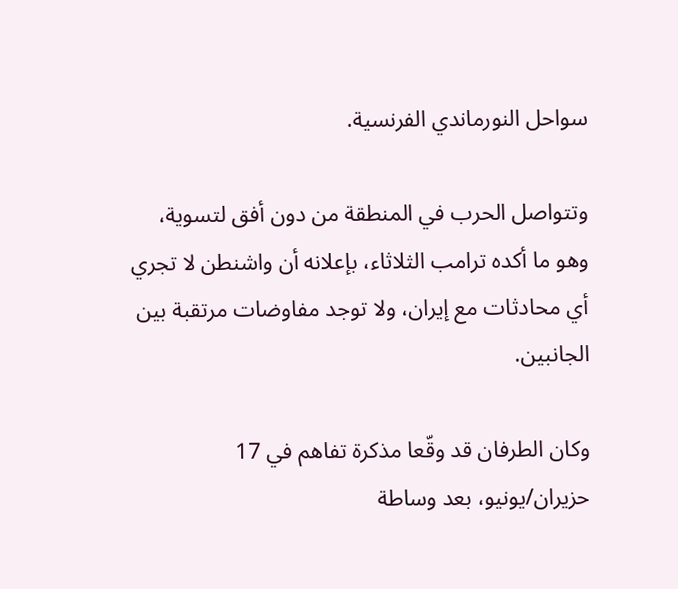سواحل النورماندي الفرنسية.

وتتواصل الحرب في المنطقة من دون أفق لتسوية، وهو ما أكده ترامب الثلاثاء، بإعلانه أن واشنطن لا تجري أي محادثات مع إيران، ولا توجد مفاوضات مرتقبة بين الجانبين.

وكان الطرفان قد وقّعا مذكرة تفاهم في 17 حزيران/يونيو، بعد وساطة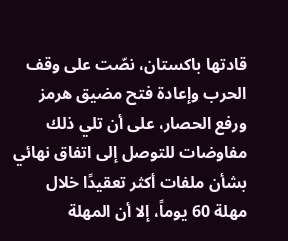قادتها باكستان، نصّت على وقف الحرب وإعادة فتح مضيق هرمز ورفع الحصار، على أن تلي ذلك مفاوضات للتوصل إلى اتفاق نهائي بشأن ملفات أكثر تعقيدًا خلال مهلة 60 يوماً، إلا أن المهلة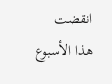انقضت هذا الأسبوع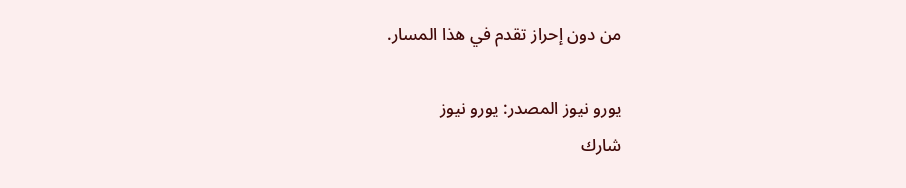من دون إحراز تقدم في هذا المسار.

يورو نيوز المصدر: يورو نيوز
شارك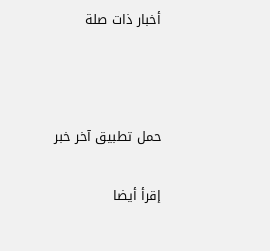أخبار ذات صلة



حمل تطبيق آخر خبر

إقرأ أيضا